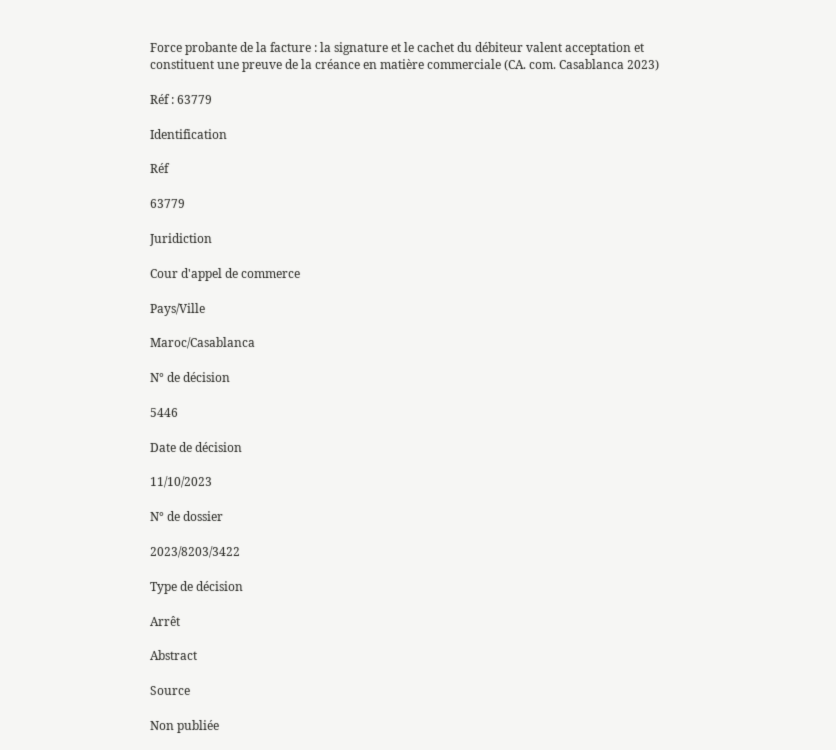Force probante de la facture : la signature et le cachet du débiteur valent acceptation et constituent une preuve de la créance en matière commerciale (CA. com. Casablanca 2023)

Réf : 63779

Identification

Réf

63779

Juridiction

Cour d'appel de commerce

Pays/Ville

Maroc/Casablanca

N° de décision

5446

Date de décision

11/10/2023

N° de dossier

2023/8203/3422

Type de décision

Arrêt

Abstract

Source

Non publiée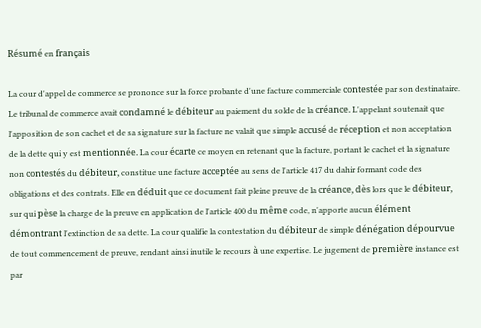Résumé en français

La cour d'appel de commerce se prononce sur la force probante d'une facture commerciale contestée par son destinataire. Le tribunal de commerce avait condamné le débiteur au paiement du solde de la créance. L'appelant soutenait que l'apposition de son cachet et de sa signature sur la facture ne valait que simple accusé de réception et non acceptation de la dette qui y est mentionnée. La cour écarte ce moyen en retenant que la facture, portant le cachet et la signature non contestés du débiteur, constitue une facture acceptée au sens de l'article 417 du dahir formant code des obligations et des contrats. Elle en déduit que ce document fait pleine preuve de la créance, dès lors que le débiteur, sur qui pèse la charge de la preuve en application de l'article 400 du même code, n'apporte aucun élément démontrant l'extinction de sa dette. La cour qualifie la contestation du débiteur de simple dénégation dépourvue de tout commencement de preuve, rendant ainsi inutile le recours à une expertise. Le jugement de première instance est par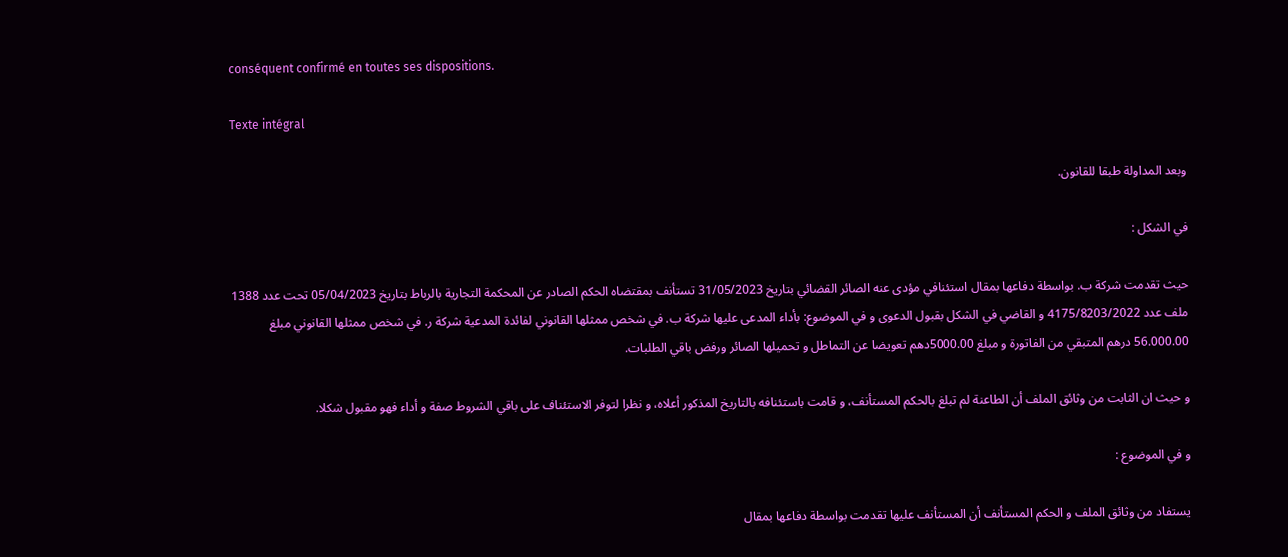conséquent confirmé en toutes ses dispositions.

Texte intégral

وبعد المداولة طبقا للقانون.

في الشكل :

حيث تقدمت شركة ب. بواسطة دفاعها بمقال استئنافي مؤدى عنه الصائر القضائي بتاريخ 31/05/2023 تستأنف بمقتضاه الحكم الصادر عن المحكمة التجارية بالرباط بتاريخ 05/04/2023 تحت عدد 1388 ملف عدد 4175/8203/2022 و القاضي في الشكل بقبول الدعوى و في الموضوع: بأداء المدعى عليها شركة ب. في شخص ممثلها القانوني لفائدة المدعية شركة ر. في شخص ممثلها القانوني مبلغ 56.000.00 درهم المتبقي من الفاتورة و مبلغ 5000.00دهم تعويضا عن التماطل و تحميلها الصائر ورفض باقي الطلبات.

و حيث ان الثابت من وثائق الملف أن الطاعنة لم تبلغ بالحكم المستأنف، و قامت باستئنافه بالتاريخ المذكور أعلاه، و نظرا لتوفر الاستئناف على باقي الشروط صفة و أداء فهو مقبول شكلا.

و في الموضوع :

يستفاد من وثائق الملف و الحكم المستأنف أن المستأنف عليها تقدمت بواسطة دفاعها بمقال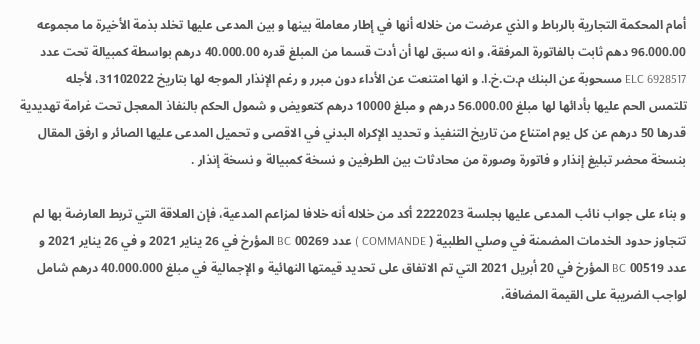أمام المحكمة التجارية بالرباط و الذي عرضت من خلاله أنها في إطار معاملة بينها و بين المدعى عليها تخلد بذمة الأخيرة ما مجموعه 96.000.00 دهم ثابت بالفاتورة المرفقة، و انه سبق لها أن أدت قسما من المبلغ قدره 40.000.00 درهم بواسطة كمبيالة تحت عدد 6928517 ELC مسحوبة عن البنك م.ت.خ.ا. و انها امتنعت عن الأداء دون مبرر و رغم الإنذار الموجه لها بتاريخ 31102022، لأجله تلتمس الحم عليها بأدائها لها مبلغ 56.000.00 درهم و مبلغ 10000 درهم كتعویض و شمول الحكم بالنفاذ المعجل تحت غرامة تهديدية قدرها 50 درهم عن كل يوم امتناع من تاريخ التنفيذ و تحديد الإكراه البدني في الاقصى و تحميل المدعى عليها الصائر و ارفق المقال بنسخة محضر تبليغ إنذار و فاتورة وصورة من محادثات بين الطرفين و نسخة كمبيالة و نسخة إنذار .

و بناء على جواب نائب المدعى عليها بجلسة 2222023 أكد من خلاله أنه خلافا لمزاعم المدعية، فإن العلاقة التي تربط العارضة بها لم تتجاوز حدود الخدمات المضمنة في وصلي الطلبية ( COMMANDE ) عدد 00269 BC المؤرخ في 26 يناير 2021 و في 26 يناير 2021 و عدد 00519 BC المؤرخ في 20 أبريل 2021 التي تم الاتفاق على تحديد قيمتها النهائية و الإجمالية في مبلغ 40.000.000 درهم شامل لواجب الضريبة على القيمة المضافة،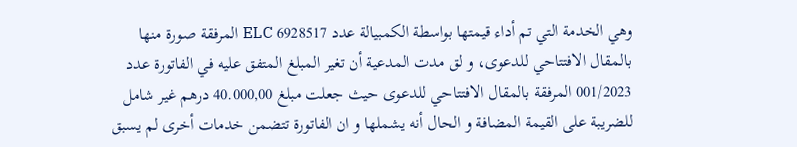وهي الخدمة التي تم أداء قيمتها بواسطة الكمبيالة عدد 6928517 ELC المرفقة صورة منها بالمقال الافتتاحي للدعوى، و لق مدت المدعية أن تغير المبلغ المتفق عليه في الفاتورة عدد 001/2023 المرفقة بالمقال الافتتاحي للدعوى حيث جعلت مبلغ 40.000,00 درهم غير شامل للضريبة على القيمة المضافة و الحال أنه يشملها و ان الفاتورة تتضمن خدمات أخرى لم يسبق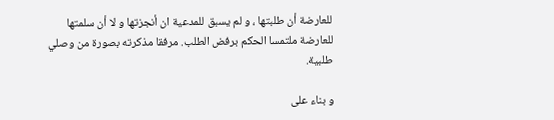للعارضة أن طلبتها ، و لم يسبق للمدعية ان أنجزتها و لا أن سلمتها للعارضة ملتمسا الحكم برفض الطلب. مرفقا مذكرته بصورة من وصلي طلبية.

و بناء على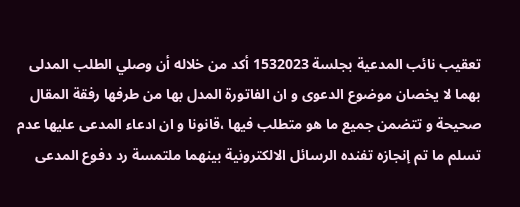تعقيب نائب المدعية بجلسة 1532023 أكد من خلاله أن وصلي الطلب المدلى بهما لا يخصان موضوع الدعوى و ان الفاتورة المدل بها من طرفها رفقة المقال صحيحة و تتضمن جميع ما هو متطلب فيها ،قانونا و ان ادعاء المدعى عليها عدم تسلم ما تم إنجازه تفنده الرسائل الالكترونية بينهما ملتمسة رد دفوع المدعى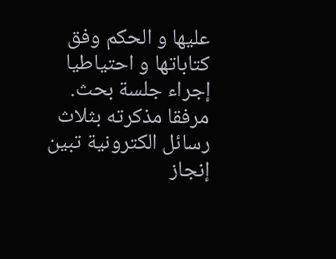عليها و الحكم وفق كتاباتها و احتياطيا إجراء جلسة بحث. مرفقا مذكرته بثلاث رسائل الكترونية تبين إنجاز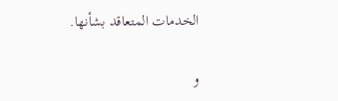الخدمات المتعاقد بشأنها.

و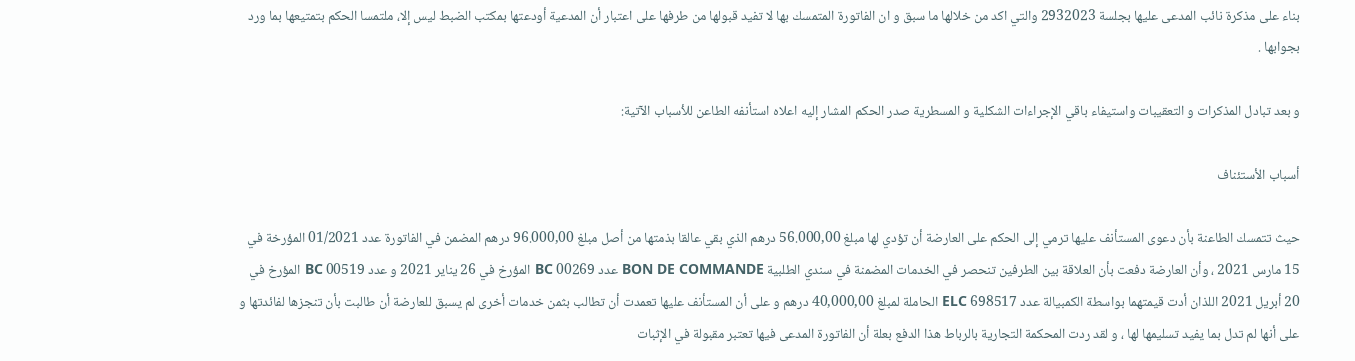بناء على مذكرة نائب المدعى عليها بجلسة 2932023 والتي اكد من خلالها ما سبق و ان الفاتورة المتمسك بها لا تفيد قبولها من طرفها على اعتبار أن المدعية أودعتها بمكتب الضبط ليس إلا، ملتمسا الحكم بتمتيعها بما ورد بجوابها .

و بعد تبادل المذكرات و التعقيبات واستيفاء باقي الإجراءات الشكلية و المسطرية صدر الحكم المشار إليه اعلاه استأنفه الطاعن للأسباب الآتية:

أسباب الأستئناف

حيث تتمسك الطاعنة بأن دعوى المستأنف عليها ترمي إلى الحكم على العارضة أن تؤدي لها مبلغ 56.000,00 درهم الذي بقي عالقا بذمتها من أصل مبلغ 96.000,00 درهم المضمن في الفاتورة عدد 01/2021 المؤرخة في 15 مارس 2021 ، وأن العارضة دفعت بأن العلاقة بين الطرفين تنحصر في الخدمات المضمنة في سندي الطلبية BON DE COMMANDE عدد 00269 BC المؤرخ في 26 يناير 2021 و عدد 00519 BC المؤرخ في 20 أبريل 2021 اللذان أدت قيمتهما بواسطة الكمبيالة عدد 698517 ELC الحاملة لمبلغ 40,000,00 درهم و على أن المستأنف عليها تعمدت أن تطالب بثمن خدمات أخرى لم يسبق للعارضة أن طالبت بأن تنجزها لفائدتها و على أنها لم تدل بما يفيد تسليمها لها ، و لقد ردت المحكمة التجارية بالرباط هذا الدفع بعلة أن الفاتورة المدعى فيها تعتبر مقبولة في الإثبات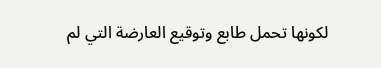لكونها تحمل طابع وتوقيع العارضة التي لم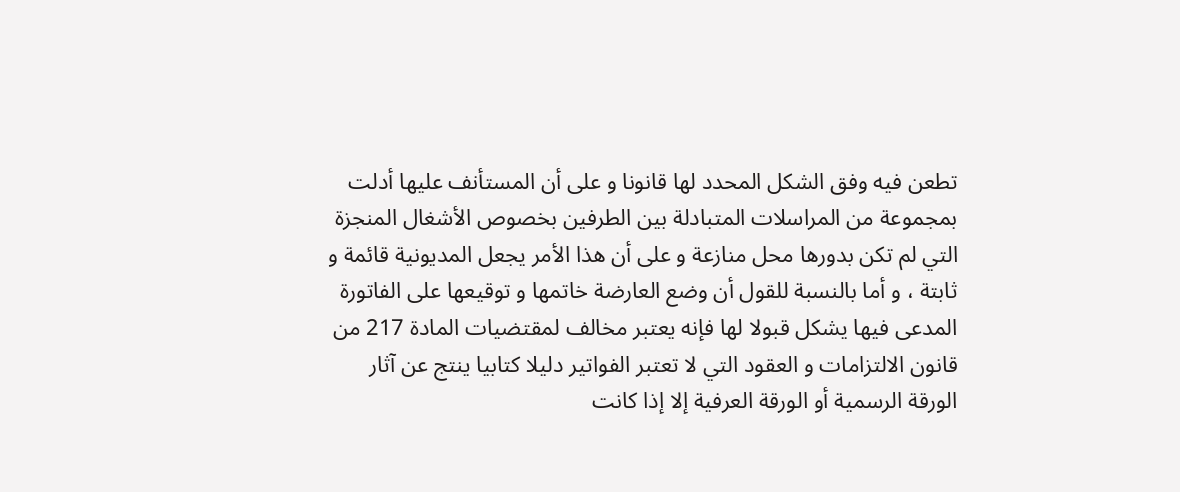تطعن فيه وفق الشكل المحدد لها قانونا و على أن المستأنف عليها أدلت بمجموعة من المراسلات المتبادلة بين الطرفين بخصوص الأشغال المنجزة التي لم تكن بدورها محل منازعة و على أن هذا الأمر يجعل المديونية قائمة و ثابتة ، و أما بالنسبة للقول أن وضع العارضة خاتمها و توقيعها على الفاتورة المدعى فيها يشكل قبولا لها فإنه يعتبر مخالف لمقتضيات المادة 217 من قانون الالتزامات و العقود التي لا تعتبر الفواتير دليلا كتابيا ينتج عن آثار الورقة الرسمية أو الورقة العرفية إلا إذا كانت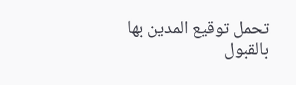تحمل توقيع المدين بها بالقبول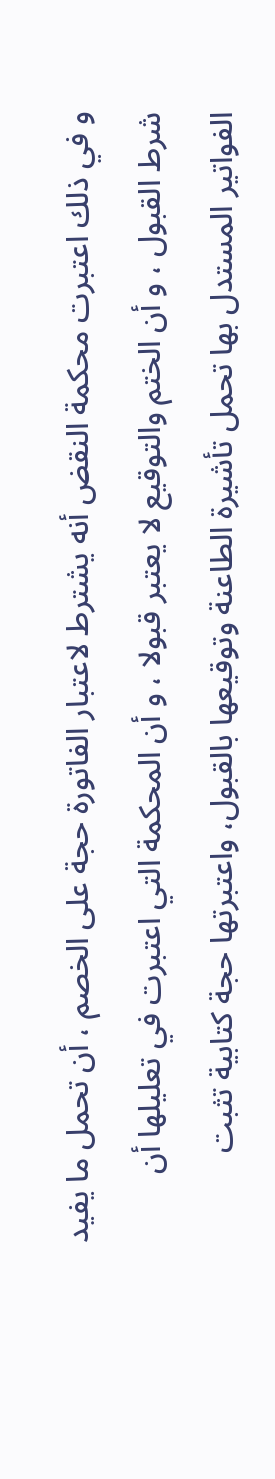و في ذلك اعتبرت محكمة النقض أنه يشترط لاعتبار الفاتورة حجة على الخصم ، أن تحمل ما يفيد شرط القبول ، و أن الختم والتوقيع لا يعتبر قبولا ، و أن المحكمة التي اعتبرت في تعليلها أن الفواتير المستدل بها تحمل تأشيرة الطاعنة وتوقيعها بالقبول، واعتبرتها حجة كتابية تثبت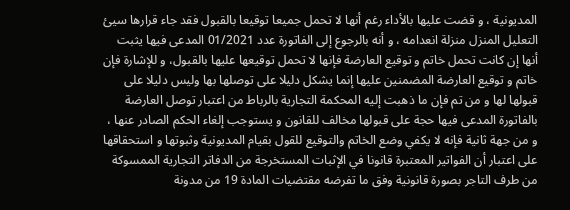المديونية ، و قضت عليها بالأداء رغم أنها لا تحمل جميعا توقيعا بالقبول فقد جاء قرارها سيئ التعليل المنزل منزلة انعدامه ، و أنه بالرجوع إلى الفاتورة عدد 01/2021 المدعى فيها يثبت أنها إن كانت تحمل خاتم و توقيع العارضة فإنها لا تحمل توقيعها عليها بالقبول، و للإشارة فإن خاتم و توقيع العارضة المضمنين عليها إنما يشكل دليلا على توصلها بها وليس دليلا على قبولها لها و من تم فإن ما ذهبت إليه المحكمة التجارية بالرباط من اعتبار توصل العارضة بالفاتورة المدعى فيها حجة على قبولها مخالف للقانون و يستوجب إلغاء الحكم الصادر عنها ، و من جهة ثانية فإنه لا يكفي وضع الخاتم والتوقيع للقول بقيام المديونية وثبوتها و استحقاقها على اعتبار أن الفواتير المعتبرة قانونا في الإثبات المستخرجة من الدفاتر التجارية الممسوكة من طرف التاجر بصورة قانونية وفق ما تفرضه مقتضيات المادة 19 من مدونة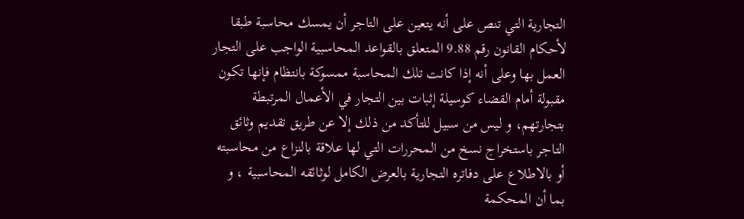التجارية التي تنص على أنه يتعين على التاجر أن يمسك محاسبة طبقا لأحكام القانون رقم 9.88 المتعلق بالقواعد المحاسبية الواجب على التجار العمل بها وعلى أنه إذا كانت تلك المحاسبة ممسوكة بانتظام فإنها تكون مقبولة أمام القضاء كوسيلة إثبات بين التجار في الأعمال المرتبطة بتجارتهم، و ليس من سبيل للتأكد من ذلك إلا عن طريق تقديم وثائق التاجر باستخراج نسخ من المحررات التي لها علاقة بالنزاع من محاسبته أو بالاطلاع على دفاتره التجارية بالعرض الكامل لوثائقه المحاسبية ، و بما أن المحكمة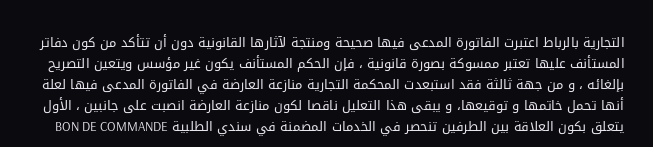التجارية بالرباط اعتبرت الفاتورة المدعى فيها صحيحة ومنتجة لآثارها القانونية دون أن تتأكد من كون دفاتر المستأنف عليها تعتبر ممسوكة بصورة قانونية ، فإن الحكم المستأنف يكون غير مؤسس ويتعين التصريح بإلغائه ، و من جهة ثالثة فقد استبعدت المحكمة التجارية منازعة العارضة في الفاتورة المدعى فيها لعلة أنها تحمل خاتمها و توقيعها، و يبقى هذا التعليل ناقصا لكون منازعة العارضة انصبت على جانبين ، الأول يتعلق بكون العلاقة بين الطرفين تنحصر في الخدمات المضمنة في سندي الطلبية BON DE COMMANDE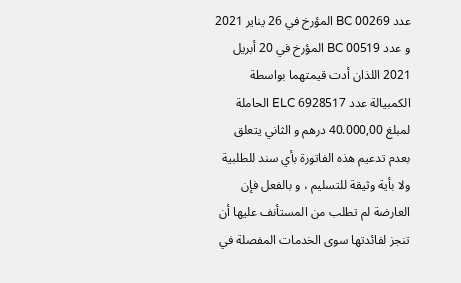عدد 00269 BC المؤرخ في 26 يناير 2021 و عدد 00519 BC المؤرخ في 20 أبريل 2021 اللذان أدت قيمتهما بواسطة الكمبيالة عدد 6928517 ELC الحاملة لمبلغ 40.000,00 درهم و الثاني يتعلق بعدم تدعيم هذه الفاتورة بأي سند للطلبية ولا بأية وثيقة للتسليم ، و بالفعل فإن العارضة لم تطلب من المستأنف عليها أن تنجز لفائدتها سوى الخدمات المفصلة في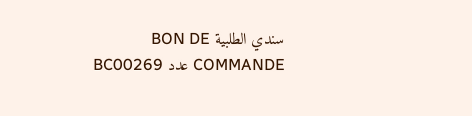سندي الطلبية BON DE COMMANDE عدد BC00269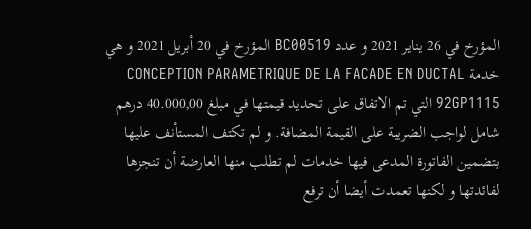المؤرخ في 26 يناير 2021 و عدد BC00519 المؤرخ في 20 أبريل 2021 و هي خدمة CONCEPTION PARAMETRIQUE DE LA FACADE EN DUCTAL 92GP1115 التي تم الاتفاق على تحديد قيمتها في مبلغ 40.000,00 درهم شامل لواجب الضريبة على القيمة المضافة. و لم تكتف المستأنف عليها بتضمين الفاتورة المدعى فيها خدمات لم تطلب منها العارضة أن تنجزها لفائدتها و لكنها تعمدت أيضا أن ترفع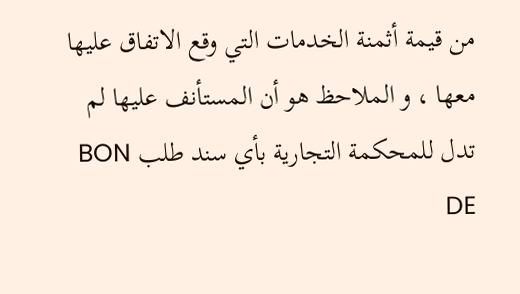من قيمة أثمنة الخدمات التي وقع الاتفاق عليها معها ، و الملاحظ هو أن المستأنف عليها لم تدل للمحكمة التجارية بأي سند طلب BON DE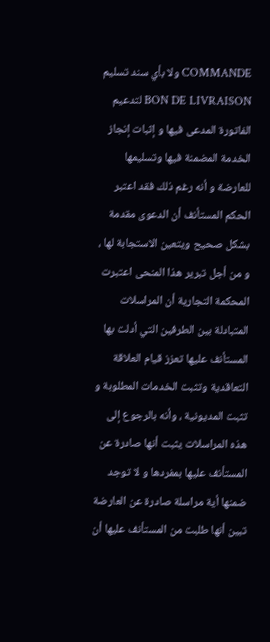COMMANDE ولا بأي سند تسليم BON DE LIVRAISON لتدعيم الفاتورة المدعى فيها و إثبات إنجاز الخدمة المضمنة فيها وتسليمها للعارضة و أنه رغم ذلك فقد اعتبر الحكم المستأنف أن الدعوى مقدمة بشكل صحيح ويتعين الاستجابة لها ، و من أجل تبرير هذا المنحى اعتبرت المحكمة التجارية أن المراسلات المتبادلة بين الطرفين التي أدلت بها المستأنف عليها تعزز قيام العلاقة التعاقدية وتثبت الخدمات المطلوبة و تثبت المديونية ، وأنه بالرجوع إلى هذه المراسلات يثبت أنها صادرة عن المستأنف عليها بمفردها و لا توجد ضمنها أية مراسلة صادرة عن العارضة تبين أنها طلبت من المستأنف عليها أن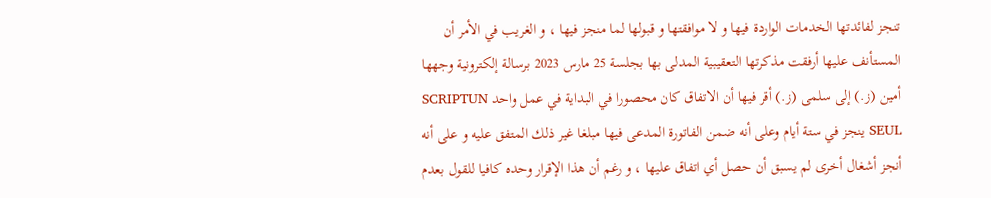تنجز لفائدتها الخدمات الواردة فيها و لا موافقتها و قبولها لما منجز فيها ، و الغريب في الأمر أن المستأنف عليها أرفقت مذكرتها التعقيبية المدلى بها بجلسة 25 مارس 2023 برسالة إلكترونية وجهها أمين (ز.) إلى سلمى (ز.) أقر فيها أن الاتفاق كان محصورا في البداية في عمل واحد SCRIPTUN SEUL ينجز في ستة أيام وعلى أنه ضمن الفاتورة المدعى فيها مبلغا غير ذلك المتفق عليه و على أنه أنجز أشغال أخرى لم يسبق أن حصل أي اتفاق عليها ، و رغم أن هذا الإقرار وحده كافيا للقول بعدم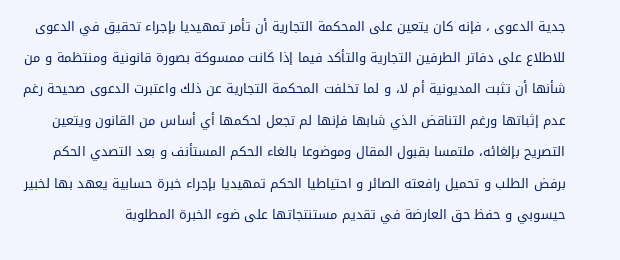جدية الدعوى ، فإنه كان يتعين على المحكمة التجارية أن تأمر تمهيديا بإجراء تحقيق في الدعوى للاطلاع على دفاتر الطرفين التجارية والتأكد فيما إذا كانت ممسوكة بصورة قانونية ومنتظمة و من شأنها أن تثبت المديونية أم لا، و لما تخلفت المحكمة التجارية عن ذلك واعتبرت الدعوى صحيحة رغم عدم إثباتها ورغم التناقض الذي شابها فإنها لم تجعل لحكمها أي أساس من القانون ويتعين التصريح بإلغائه، ملتمسا بقبول المقال وموضوعا بالغاء الحكم المستأنف و بعد التصدي الحكم برفض الطلب و تحميل رافعته الصائر و احتياطيا الحكم تمهيديا بإجراء خبرة حسابية يعهد بها لخبير حيسوبي و حفظ حق العارضة في تقديم مستنتجاتها على ضوء الخبرة المطلوبة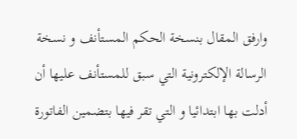وارفق المقال بنسخة الحكم المستأنف و نسخة الرسالة الإلكترونية التي سبق للمستأنف عليها أن أدلت بها ابتدائيا و التي تقر فيها بتضمين الفاتورة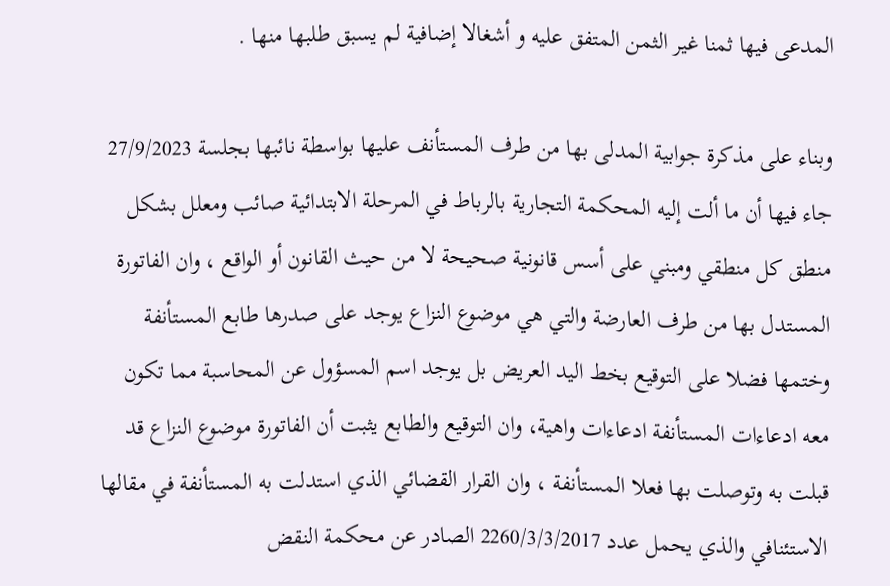المدعى فيها ثمنا غير الثمن المتفق عليه و أشغالا إضافية لم يسبق طلبها منها .

وبناء على مذكرة جوابية المدلى بها من طرف المستأنف عليها بواسطة نائبها بجلسة 27/9/2023 جاء فيها أن ما ألت إليه المحكمة التجارية بالرباط في المرحلة الابتدائية صائب ومعلل بشكل منطق كل منطقي ومبني على أسس قانونية صحيحة لا من حيث القانون أو الواقع ، وان الفاتورة المستدل بها من طرف العارضة والتي هي موضوع النزاع يوجد على صدرها طابع المستأنفة وختمها فضلا على التوقيع بخط اليد العريض بل يوجد اسم المسؤول عن المحاسبة مما تكون معه ادعاءات المستأنفة ادعاءات واهية، وان التوقيع والطابع يثبت أن الفاتورة موضوع النزاع قد قبلت به وتوصلت بها فعلا المستأنفة ، وان القرار القضائي الذي استدلت به المستأنفة في مقالها الاستئنافي والذي يحمل عدد 2260/3/3/2017 الصادر عن محكمة النقض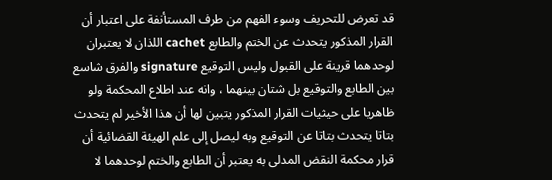قد تعرض للتحريف وسوء الفهم من طرف المستأنفة على اعتبار أن القرار المذكور يتحدث عن الختم والطابع cachet اللذان لا يعتبران لوحدهما قرينة على القبول وليس التوقيع signature والفرق شاسع بين الطابع والتوقيع بل شتان بينهما ، وانه عند اطلاع المحكمة ولو ظاهريا على حيثيات القرار المذكور يتبين لها أن هذا الأخير لم يتحدث بتاتا يتحدث بتاتا عن التوقيع وبه ليصل إلى علم الهيئة القضائية أن قرار محكمة النقض المدلى به يعتبر أن الطابع والختم لوحدهما لا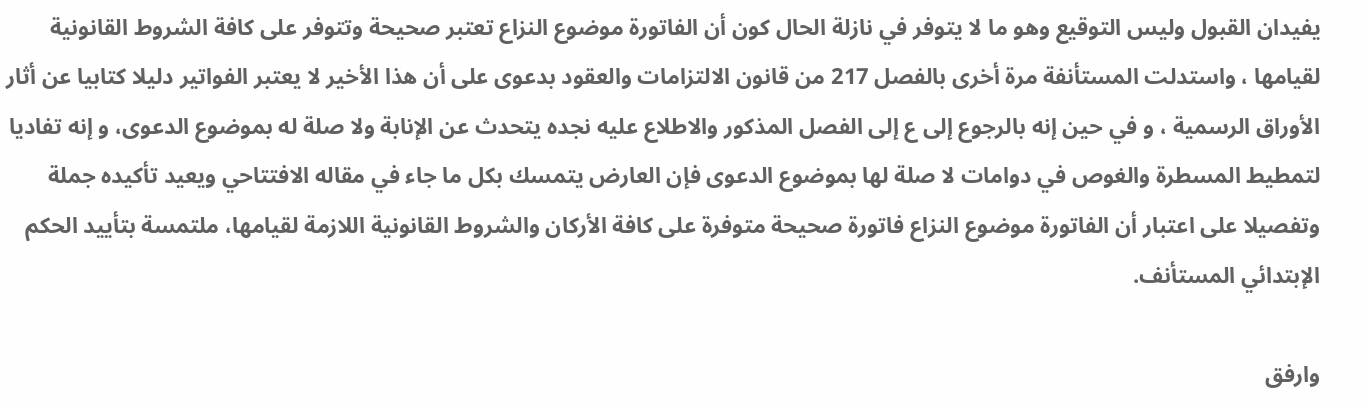يفيدان القبول وليس التوقيع وهو ما لا يتوفر في نازلة الحال كون أن الفاتورة موضوع النزاع تعتبر صحيحة وتتوفر على كافة الشروط القانونية لقيامها ، واستدلت المستأنفة مرة أخرى بالفصل 217 من قانون الالتزامات والعقود بدعوى على أن هذا الأخير لا يعتبر الفواتير دليلا كتابيا عن أثار الأوراق الرسمية ، و في حين إنه بالرجوع إلى ع إلى الفصل المذكور والاطلاع عليه نجده يتحدث عن الإنابة ولا صلة له بموضوع الدعوى، و إنه تفاديا لتمطيط المسطرة والغوص في دوامات لا صلة لها بموضوع الدعوى فإن العارض يتمسك بكل ما جاء في مقاله الافتتاحي ويعيد تأكيده جملة وتفصيلا على اعتبار أن الفاتورة موضوع النزاع فاتورة صحيحة متوفرة على كافة الأركان والشروط القانونية اللازمة لقيامها، ملتمسة بتأييد الحكم الإبتدائي المستأنف.

وارفق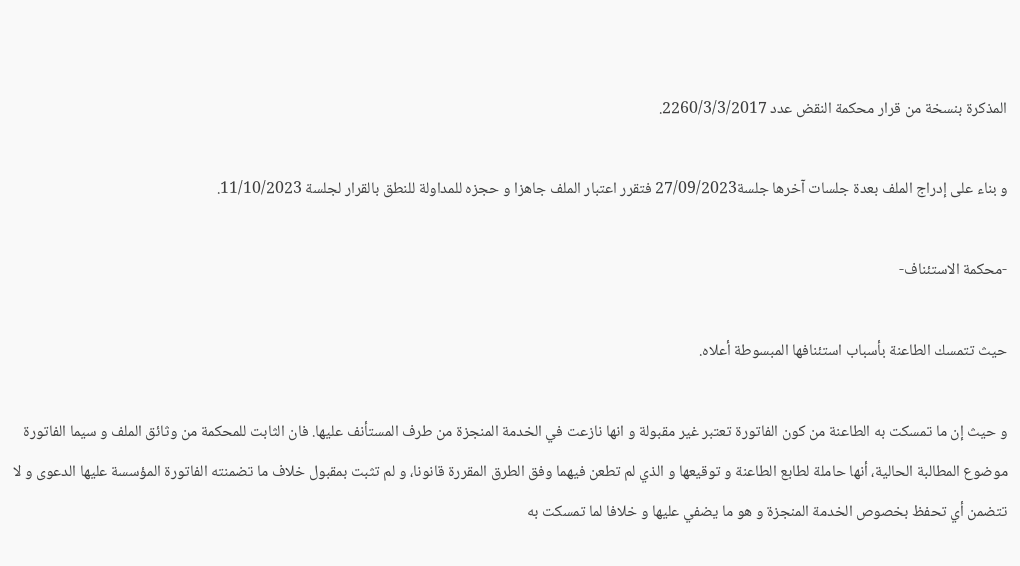المذكرة بنسخة من قرار محكمة النقض عدد 2260/3/3/2017.

و بناء على إدراج الملف بعدة جلسات آخرها جلسة27/09/2023 فتقرر اعتبار الملف جاهزا و حجزه للمداولة للنطق بالقرار لجلسة 11/10/2023.

-محكمة الاستئناف-

حيث تتمسك الطاعنة بأسباب استئنافها المبسوطة أعلاه.

و حيث إن ما تمسكت به الطاعنة من كون الفاتورة تعتبر غير مقبولة و انها نازعت في الخدمة المنجزة من طرف المستأنف عليها. فان الثابت للمحكمة من وثائق الملف و سيما الفاتورة موضوع المطالبة الحالية، أنها حاملة لطابع الطاعنة و توقيعها و الذي لم تطعن فيهما وفق الطرق المقررة قانونا، و لم تثبت بمقبول خلاف ما تضمنته الفاتورة المؤسسة عليها الدعوى و لا تتضمن أي تحفظ بخصوص الخدمة المنجزة و هو ما يضفي عليها و خلافا لما تمسكت به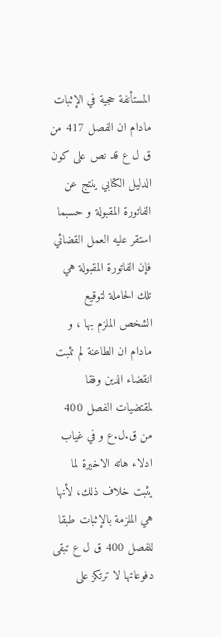المستأنفة حجية في الإثبات مادام ان الفصل 417 من ق ل ع قد نص على كون الدليل الكتابي ينتج عن الفاتورة المقبولة و حسبما استقر عليه العمل القضائي فإن الفاتورة المقبولة هي تلك الحاملة لتوقيع الشخص الملزم بها ، و مادام ان الطاعنة لم تثبت انقضاء الدين وفقا لمقتضيات الفصل 400 من ق.ل.ع و في غياب ادلاء هاته الاخيرة لما يثبت خلاف ذلك، لأنها هي الملزمة بالإثبات طبقا للفصل 400 ق ل ع تبقى دفوعاتها لا ترتكز على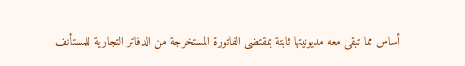أساس مما تبقى معه مديونيتها ثابتة بمقتضى الفاتورة المستخرجة من الدفاتر التجارية للمستأنف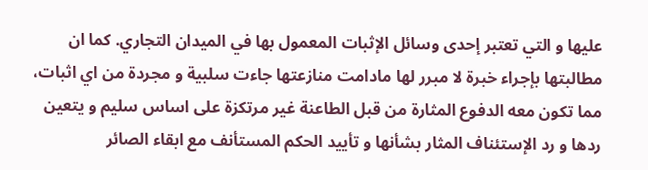عليها و التي تعتبر إحدى وسائل الإثبات المعمول بها في الميدان التجاري. كما ان مطالبتها بإجراء خبرة لا مبرر لها مادامت منازعتها جاءت سلبية و مجردة من اي اثبات، مما تكون معه الدفوع المثارة من قبل الطاعنة غير مرتكزة على اساس سليم و يتعين ردها و رد الإستئناف المثار بشأنها و تأييد الحكم المستأنف مع ابقاء الصائر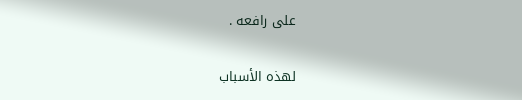على رافعه .

لهذه الأسباب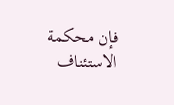فإن محكمة الاستئناف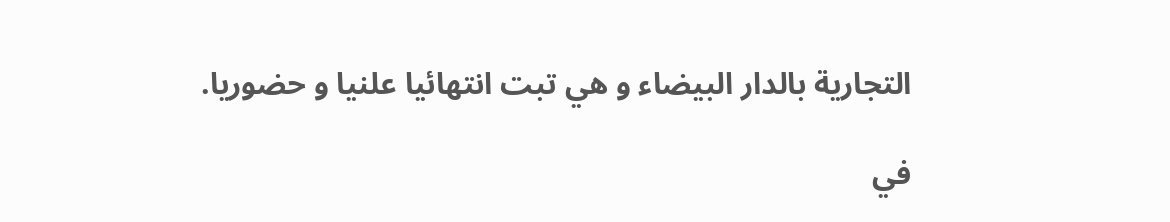التجارية بالدار البيضاء و هي تبت انتهائيا علنيا و حضوريا.

في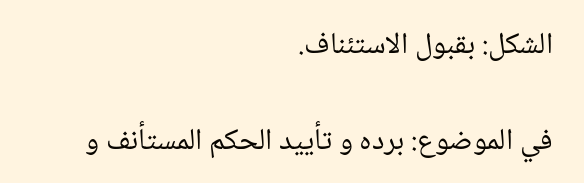الشكل: بقبول الاستئناف.

في الموضوع: برده و تأييد الحكم المستأنف و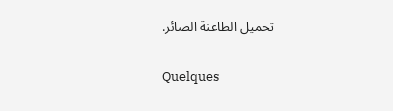تحميل الطاعنة الصائر.

Quelques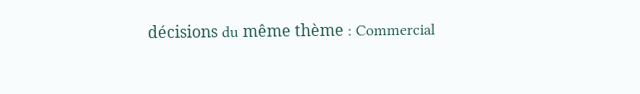décisions du même thème : Commercial